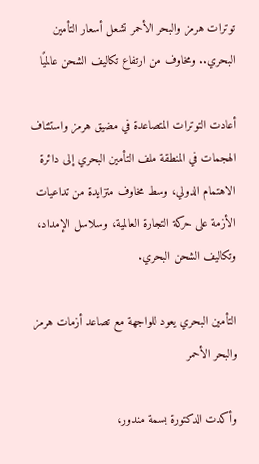توترات هرمز والبحر الأحمر تشعل أسعار التأمين البحري.. ومخاوف من ارتفاع تكاليف الشحن عالميًا

أعادت التوترات المتصاعدة في مضيق هرمز واستئناف الهجمات في المنطقة ملف التأمين البحري إلى دائرة الاهتمام الدولي، وسط مخاوف متزايدة من تداعيات الأزمة على حركة التجارة العالمية، وسلاسل الإمداد، وتكاليف الشحن البحري.

التأمين البحري يعود للواجهة مع تصاعد أزمات هرمز والبحر الأحمر

وأكدت الدكتورة بسمة مندور،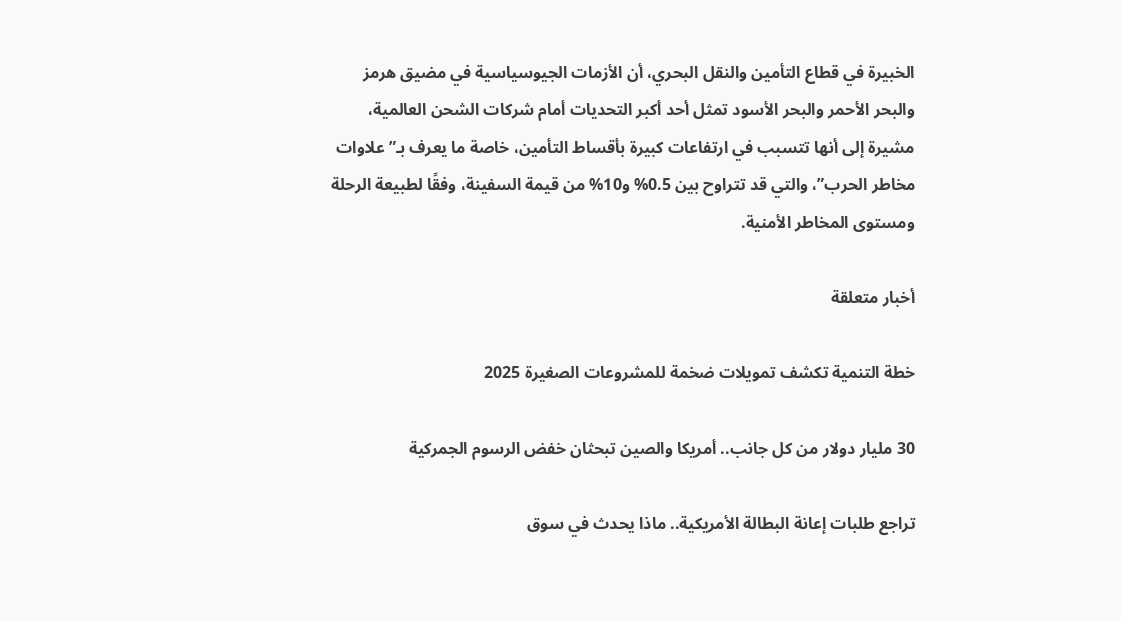الخبيرة في قطاع التأمين والنقل البحري، أن الأزمات الجيوسياسية في مضيق هرمز والبحر الأحمر والبحر الأسود تمثل أحد أكبر التحديات أمام شركات الشحن العالمية، مشيرة إلى أنها تتسبب في ارتفاعات كبيرة بأقساط التأمين، خاصة ما يعرف بـ”علاوات مخاطر الحرب”، والتي قد تتراوح بين 0.5% و10% من قيمة السفينة، وفقًا لطبيعة الرحلة ومستوى المخاطر الأمنية.

أخبار متعلقة

خطة التنمية تكشف تمويلات ضخمة للمشروعات الصغيرة 2025

30 مليار دولار من كل جانب.. أمريكا والصين تبحثان خفض الرسوم الجمركية

تراجع طلبات إعانة البطالة الأمريكية.. ماذا يحدث في سوق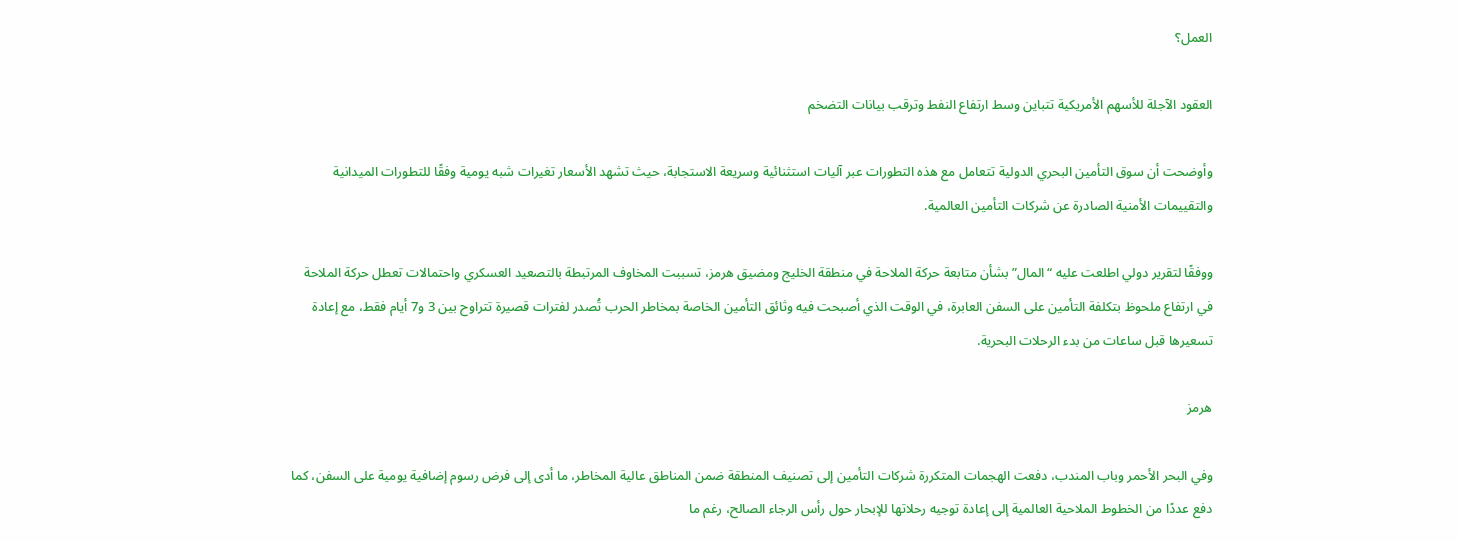العمل؟

العقود الآجلة للأسهم الأمريكية تتباين وسط ارتفاع النفط وترقب بيانات التضخم

وأوضحت أن سوق التأمين البحري الدولية تتعامل مع هذه التطورات عبر آليات استثنائية وسريعة الاستجابة، حيث تشهد الأسعار تغيرات شبه يومية وفقًا للتطورات الميدانية والتقييمات الأمنية الصادرة عن شركات التأمين العالمية.

ووفقًا لتقرير دولي اطلعت عليه “المال” بشأن متابعة حركة الملاحة في منطقة الخليج ومضيق هرمز، تسببت المخاوف المرتبطة بالتصعيد العسكري واحتمالات تعطل حركة الملاحة في ارتفاع ملحوظ بتكلفة التأمين على السفن العابرة، في الوقت الذي أصبحت فيه وثائق التأمين الخاصة بمخاطر الحرب تُصدر لفترات قصيرة تتراوح بين 3 و7 أيام فقط، مع إعادة تسعيرها قبل ساعات من بدء الرحلات البحرية.

هرمز

وفي البحر الأحمر وباب المندب، دفعت الهجمات المتكررة شركات التأمين إلى تصنيف المنطقة ضمن المناطق عالية المخاطر، ما أدى إلى فرض رسوم إضافية يومية على السفن، كما دفع عددًا من الخطوط الملاحية العالمية إلى إعادة توجيه رحلاتها للإبحار حول رأس الرجاء الصالح، رغم ما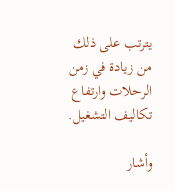يترتب على ذلك من زيادة في زمن الرحلات وارتفاع تكاليف التشغيل.

وأشار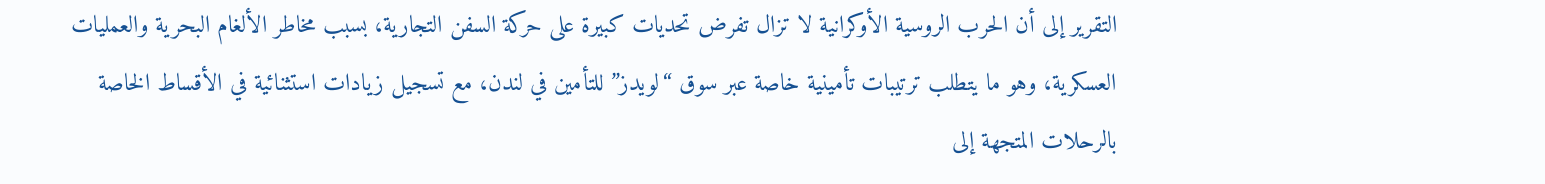التقرير إلى أن الحرب الروسية الأوكرانية لا تزال تفرض تحديات كبيرة على حركة السفن التجارية، بسبب مخاطر الألغام البحرية والعمليات العسكرية، وهو ما يتطلب ترتيبات تأمينية خاصة عبر سوق “لويدز” للتأمين في لندن، مع تسجيل زيادات استثنائية في الأقساط الخاصة بالرحلات المتجهة إلى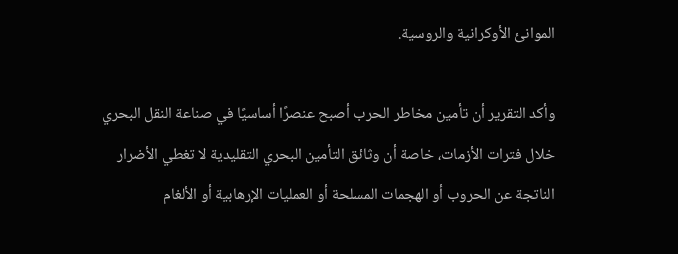الموانئ الأوكرانية والروسية.

وأكد التقرير أن تأمين مخاطر الحرب أصبح عنصرًا أساسيًا في صناعة النقل البحري خلال فترات الأزمات، خاصة أن وثائق التأمين البحري التقليدية لا تغطي الأضرار الناتجة عن الحروب أو الهجمات المسلحة أو العمليات الإرهابية أو الألغام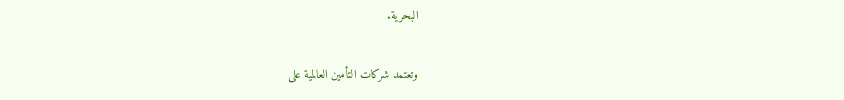البحرية.

وتعتمد شركات التأمين العالمية على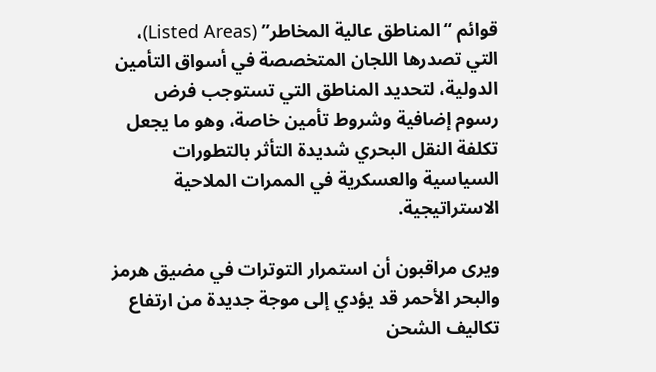قوائم “المناطق عالية المخاطر” (Listed Areas)، التي تصدرها اللجان المتخصصة في أسواق التأمين الدولية، لتحديد المناطق التي تستوجب فرض رسوم إضافية وشروط تأمين خاصة، وهو ما يجعل تكلفة النقل البحري شديدة التأثر بالتطورات السياسية والعسكرية في الممرات الملاحية الاستراتيجية.

ويرى مراقبون أن استمرار التوترات في مضيق هرمز والبحر الأحمر قد يؤدي إلى موجة جديدة من ارتفاع تكاليف الشحن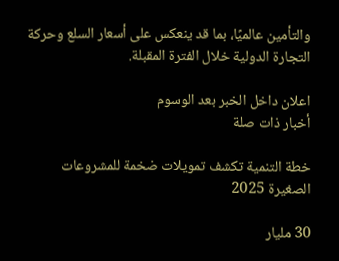والتأمين عالميًا، بما قد ينعكس على أسعار السلع وحركة التجارة الدولية خلال الفترة المقبلة.

اعلان داخل الخبر بعد الوسوم
أخبار ذات صلة

خطة التنمية تكشف تمويلات ضخمة للمشروعات الصغيرة 2025

30 مليار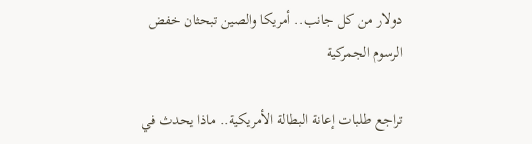دولار من كل جانب.. أمريكا والصين تبحثان خفض الرسوم الجمركية

تراجع طلبات إعانة البطالة الأمريكية.. ماذا يحدث في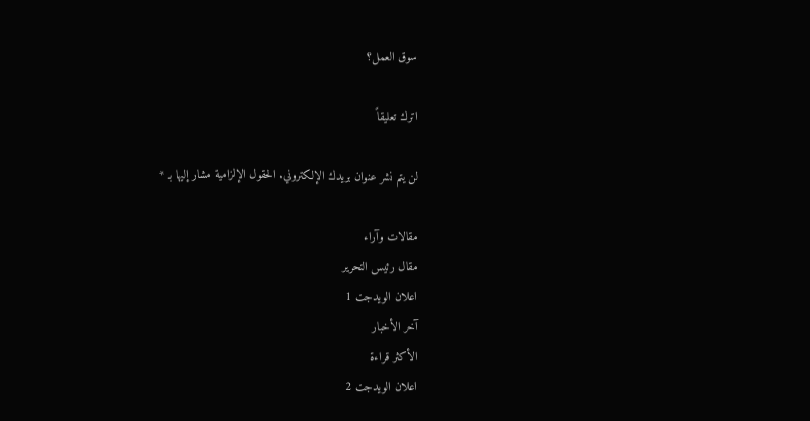سوق العمل؟

اترك تعليقاً

لن يتم نشر عنوان بريدك الإلكتروني. الحقول الإلزامية مشار إليها بـ *

مقالات وآراء
مقال رئيس التحرير
اعلان الويدجت 1
آخر الأخبار
الأكثر قراءة
اعلان الويدجت 2